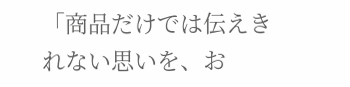「商品だけでは伝えきれない思いを、お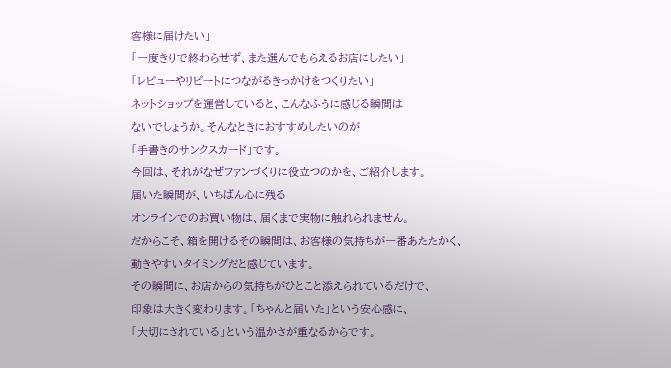客様に届けたい」
「一度きりで終わらせず、また選んでもらえるお店にしたい」
「レビューやリピートにつながるきっかけをつくりたい」
ネットショップを運営していると、こんなふうに感じる瞬間は
ないでしょうか。そんなときにおすすめしたいのが
「手書きのサンクスカード」です。
今回は、それがなぜファンづくりに役立つのかを、ご紹介します。
届いた瞬間が、いちばん心に残る
オンラインでのお買い物は、届くまで実物に触れられません。
だからこそ、箱を開けるその瞬間は、お客様の気持ちが一番あたたかく、
動きやすいタイミングだと感じています。
その瞬間に、お店からの気持ちがひとこと添えられているだけで、
印象は大きく変わります。「ちゃんと届いた」という安心感に、
「大切にされている」という温かさが重なるからです。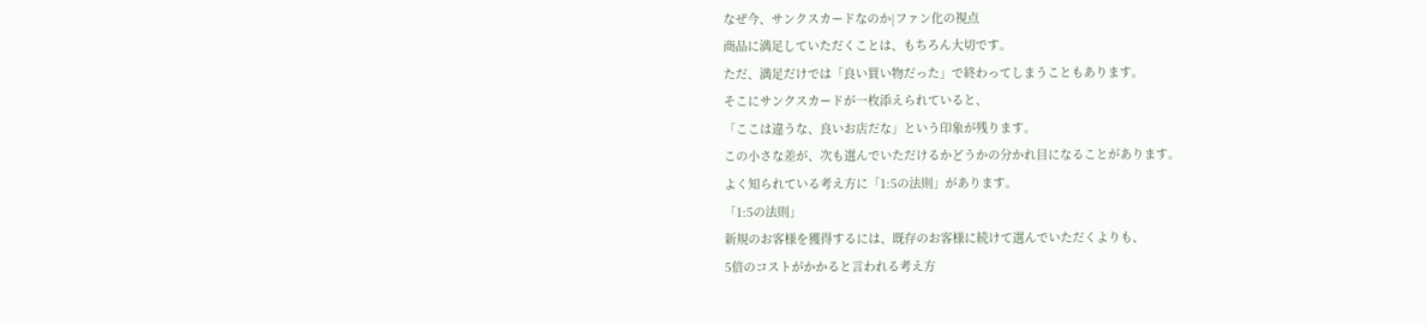なぜ今、サンクスカードなのか|ファン化の視点
商品に満足していただくことは、もちろん大切です。
ただ、満足だけでは「良い買い物だった」で終わってしまうこともあります。
そこにサンクスカードが一枚添えられていると、
「ここは違うな、良いお店だな」という印象が残ります。
この小さな差が、次も選んでいただけるかどうかの分かれ目になることがあります。
よく知られている考え方に「1:5の法則」があります。
「1:5の法則」
新規のお客様を獲得するには、既存のお客様に続けて選んでいただくよりも、
5倍のコストがかかると言われる考え方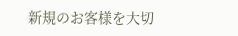新規のお客様を大切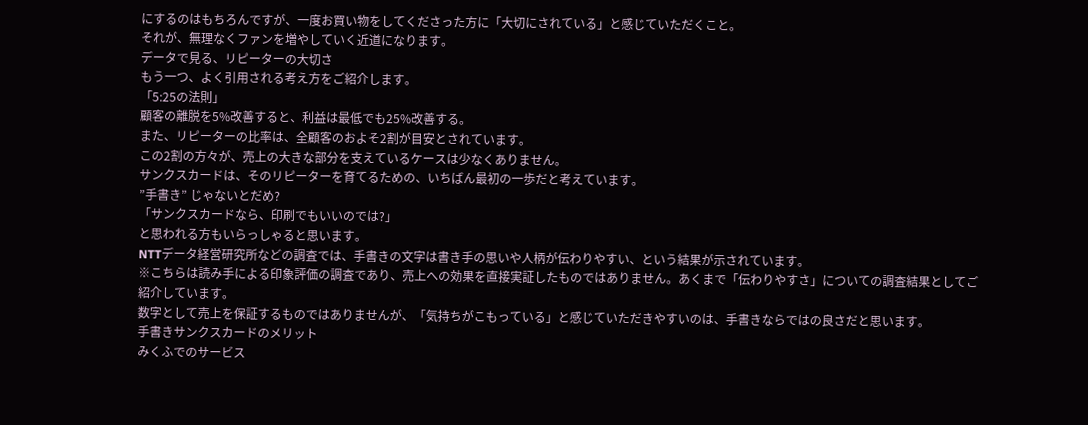にするのはもちろんですが、一度お買い物をしてくださった方に「大切にされている」と感じていただくこと。
それが、無理なくファンを増やしていく近道になります。
データで見る、リピーターの大切さ
もう一つ、よく引用される考え方をご紹介します。
「5:25の法則」
顧客の離脱を5%改善すると、利益は最低でも25%改善する。
また、リピーターの比率は、全顧客のおよそ2割が目安とされています。
この2割の方々が、売上の大きな部分を支えているケースは少なくありません。
サンクスカードは、そのリピーターを育てるための、いちばん最初の一歩だと考えています。
”手書き” じゃないとだめ?
「サンクスカードなら、印刷でもいいのでは?」
と思われる方もいらっしゃると思います。
NTTデータ経営研究所などの調査では、手書きの文字は書き手の思いや人柄が伝わりやすい、という結果が示されています。
※こちらは読み手による印象評価の調査であり、売上への効果を直接実証したものではありません。あくまで「伝わりやすさ」についての調査結果としてご紹介しています。
数字として売上を保証するものではありませんが、「気持ちがこもっている」と感じていただきやすいのは、手書きならではの良さだと思います。
手書きサンクスカードのメリット
みくふでのサービス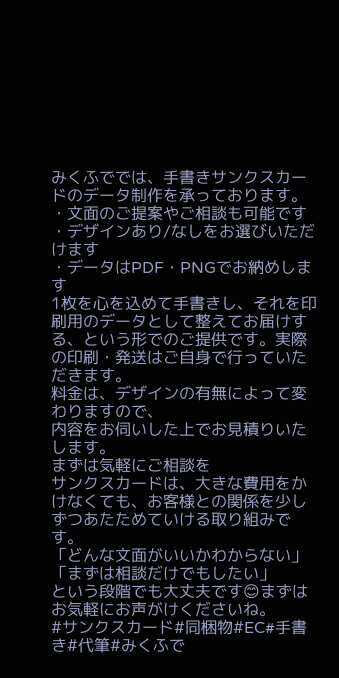みくふででは、手書きサンクスカードのデータ制作を承っております。
・文面のご提案やご相談も可能です
・デザインあり/なしをお選びいただけます
・データはPDF・PNGでお納めします
1枚を心を込めて手書きし、それを印刷用のデータとして整えてお届けする、という形でのご提供です。実際の印刷・発送はご自身で行っていただきます。
料金は、デザインの有無によって変わりますので、
内容をお伺いした上でお見積りいたします。
まずは気軽にご相談を
サンクスカードは、大きな費用をかけなくても、お客様との関係を少しずつあたためていける取り組みです。
「どんな文面がいいかわからない」「まずは相談だけでもしたい」
という段階でも大丈夫です😊まずはお気軽にお声がけくださいね。
#サンクスカード#同梱物#EC#手書き#代筆#みくふで